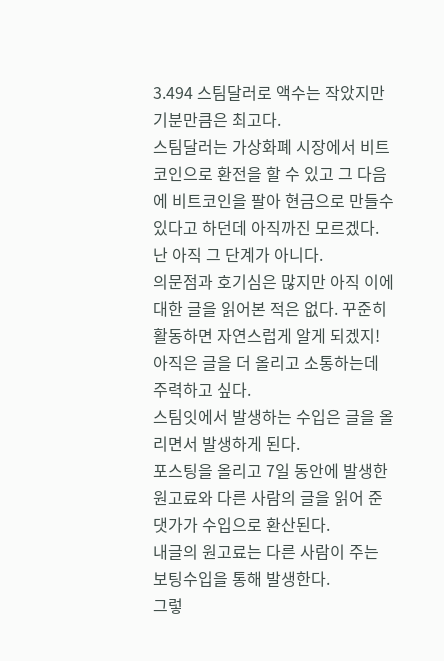3.494 스팀달러로 액수는 작았지만 기분만큼은 최고다.
스팀달러는 가상화폐 시장에서 비트코인으로 환전을 할 수 있고 그 다음에 비트코인을 팔아 현금으로 만들수 있다고 하던데 아직까진 모르겠다. 난 아직 그 단계가 아니다.
의문점과 호기심은 많지만 아직 이에 대한 글을 읽어본 적은 없다. 꾸준히 활동하면 자연스럽게 알게 되겠지!
아직은 글을 더 올리고 소통하는데 주력하고 싶다.
스팀잇에서 발생하는 수입은 글을 올리면서 발생하게 된다.
포스팅을 올리고 7일 동안에 발생한 원고료와 다른 사람의 글을 읽어 준 댓가가 수입으로 환산된다.
내글의 원고료는 다른 사람이 주는 보팅수입을 통해 발생한다.
그렇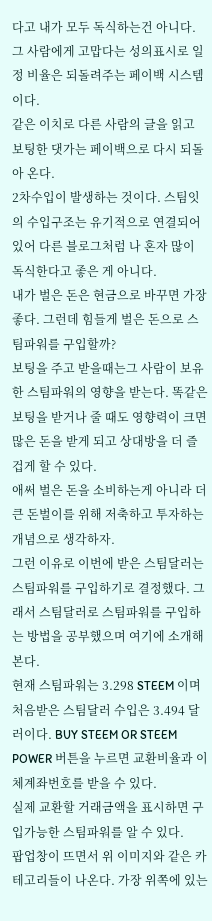다고 내가 모두 독식하는건 아니다.
그 사람에게 고맙다는 성의표시로 일정 비율은 되돌려주는 페이백 시스템이다.
같은 이치로 다른 사람의 글을 읽고 보팅한 댓가는 페이백으로 다시 되돌아 온다.
2차수입이 발생하는 것이다. 스팀잇의 수입구조는 유기적으로 연결되어 있어 다른 블로그처럼 나 혼자 많이 독식한다고 좋은 게 아니다.
내가 벌은 돈은 현금으로 바꾸면 가장 좋다. 그런데 힘들게 벌은 돈으로 스팀파워를 구입할까?
보팅을 주고 받을때는그 사람이 보유한 스팀파워의 영향을 받는다. 똑같은 보팅을 받거나 줄 때도 영향력이 크면 많은 돈을 받게 되고 상대방을 더 즐겁게 할 수 있다.
애써 벌은 돈을 소비하는게 아니라 더 큰 돈벌이를 위해 저축하고 투자하는 개념으로 생각하자.
그런 이유로 이번에 받은 스팀달러는 스팀파워를 구입하기로 결정했다. 그래서 스팀달러로 스팀파워를 구입하는 방법을 공부했으며 여기에 소개해 본다.
현재 스팀파워는 3.298 STEEM 이며 처음받은 스팀달러 수입은 3.494 달러이다. BUY STEEM OR STEEM POWER 버튼을 누르면 교환비율과 이체계좌번호를 받을 수 있다.
실제 교환할 거래금액을 표시하면 구입가능한 스팀파워를 알 수 있다.
팝업창이 뜨면서 위 이미지와 같은 카테고리들이 나온다. 가장 위쪽에 있는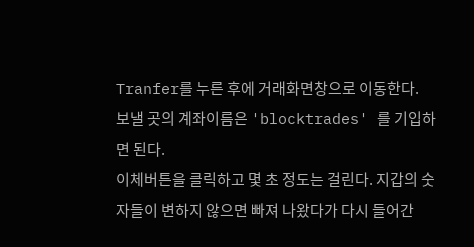Tranfer를 누른 후에 거래화면창으로 이동한다.
보낼 곳의 계좌이름은 'blocktrades' 를 기입하면 된다.
이체버튼을 클릭하고 몇 초 정도는 걸린다. 지갑의 숫자들이 변하지 않으면 빠져 나왔다가 다시 들어간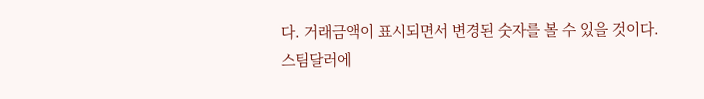다. 거래금액이 표시되면서 변경된 숫자를 볼 수 있을 것이다.
스팀달러에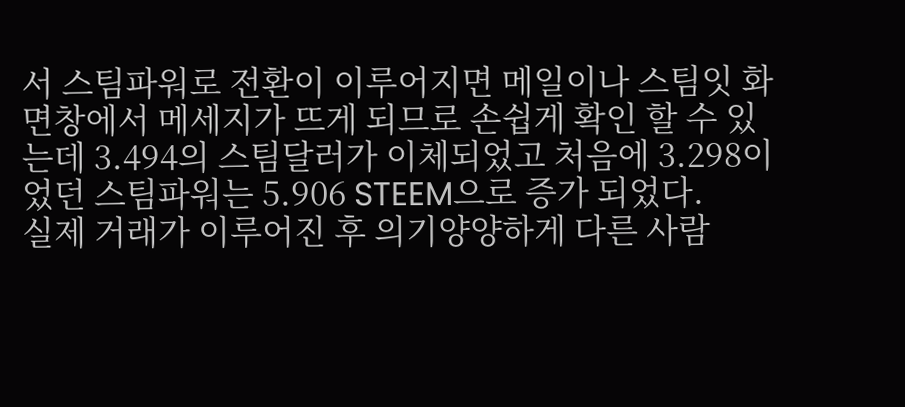서 스팀파워로 전환이 이루어지면 메일이나 스팀잇 화면창에서 메세지가 뜨게 되므로 손쉽게 확인 할 수 있는데 3.494의 스팀달러가 이체되었고 처음에 3.298이었던 스팀파워는 5.906 STEEM으로 증가 되었다.
실제 거래가 이루어진 후 의기양양하게 다른 사람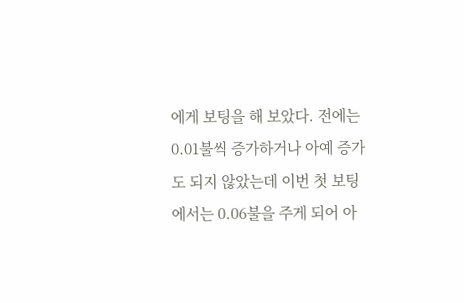에게 보팅을 해 보았다. 전에는 0.01불씩 증가하거나 아예 증가도 되지 않았는데 이번 첫 보팅에서는 0.06불을 주게 되어 아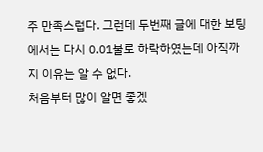주 만족스럽다. 그런데 두번째 글에 대한 보팅에서는 다시 0.01불로 하락하였는데 아직까지 이유는 알 수 없다.
처음부터 많이 알면 좋겠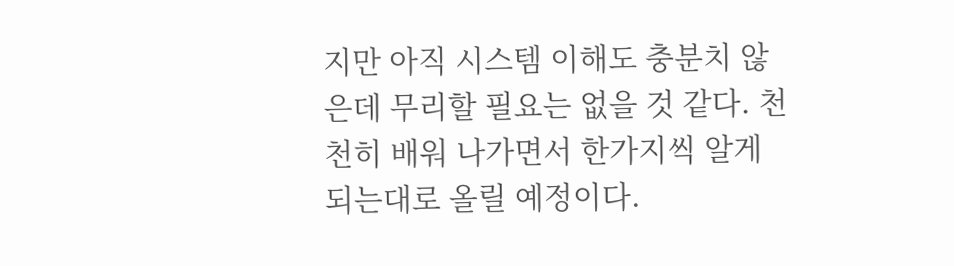지만 아직 시스템 이해도 충분치 않은데 무리할 필요는 없을 것 같다. 천천히 배워 나가면서 한가지씩 알게 되는대로 올릴 예정이다.